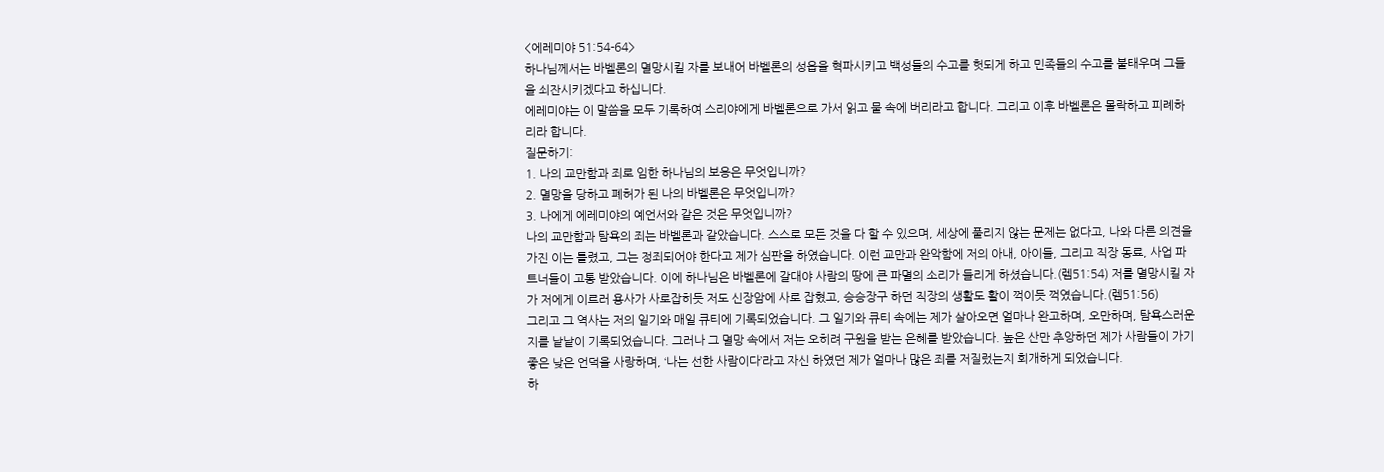<에레미야 51:54-64>
하나님께서는 바벨론의 멸망시킬 자를 보내어 바벨론의 성읍을 혁파시키고 백성들의 수고를 헛되게 하고 민족들의 수고를 불태우며 그들을 쇠잔시키겠다고 하십니다.
에레미야는 이 말씀을 모두 기록하여 스리야에게 바벨론으로 가서 읽고 물 속에 버리라고 합니다. 그리고 이후 바벨론은 몰락하고 피례하리라 합니다.
질문하기:
1. 나의 교만함과 죄로 임한 하나님의 보응은 무엇입니까?
2. 멸망을 당하고 폐허가 된 나의 바벨론은 무엇입니까?
3. 나에게 에레미야의 예언서와 같은 것은 무엇입니까?
나의 교만함과 탐욕의 죄는 바벨론과 같았습니다. 스스로 모든 것을 다 할 수 있으며, 세상에 풀리지 않는 문제는 없다고, 나와 다른 의견을 가진 이는 틀렸고, 그는 정죄되어야 한다고 제가 심판을 하였습니다. 이런 교만과 완악함에 저의 아내, 아이들, 그리고 직장 동료, 사업 파트너들이 고통 받았습니다. 이에 하나님은 바벨론에 갈대야 사람의 땅에 큰 파멸의 소리가 들리게 하셨습니다.(렘51:54) 저를 멸망시킬 자가 저에게 이르러 용사가 사로잡히듯 저도 신장암에 사로 잡혔고, 승승장구 하던 직장의 생활도 활이 꺽이듯 꺽였습니다.(렘51:56)
그리고 그 역사는 저의 일기와 매일 큐티에 기록되었습니다. 그 일기와 큐티 속에는 제가 살아오면 얼마나 완고하며, 오만하며, 탐욕스러운지를 낱낱이 기록되었습니다. 그러나 그 멸망 속에서 저는 오히려 구원을 받는 은혜를 받았습니다. 높은 산만 추앙하던 제가 사람들이 가기 좋은 낮은 언덕을 사랑하며, ‘나는 선한 사람이다’라고 자신 하였던 제가 얼마나 많은 죄를 저질렀는지 회개하게 되었습니다.
하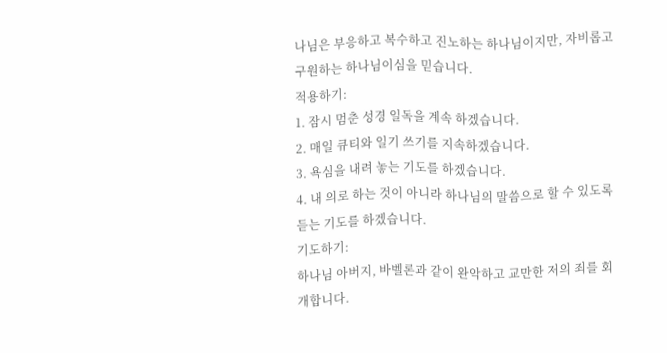나님은 부응하고 복수하고 진노하는 하나님이지만, 자비롭고 구원하는 하나님이심을 믿습니다.
적용하기:
1. 잠시 멈춘 성경 일독을 계속 하겠습니다.
2. 매일 큐티와 일기 쓰기를 지속하겠습니다.
3. 욕심을 내려 놓는 기도를 하겠습니다.
4. 내 의로 하는 것이 아니라 하나님의 말씀으로 할 수 있도록 듣는 기도를 하겠습니다.
기도하기:
하나님 아버지, 바벨론과 같이 완악하고 교만한 저의 죄를 회개합니다.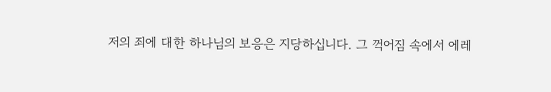저의 죄에 대한 하나님의 보응은 지당하십니다. 그 꺽어짐 속에서 에레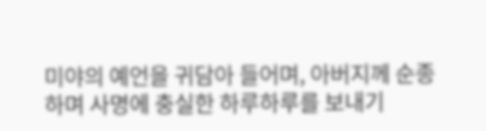미야의 예언을 귀담아 들어며, 아버지께 순종하며 사명에 충실한 하루하루를 보내기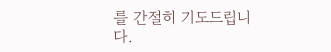를 간절히 기도드립니다.